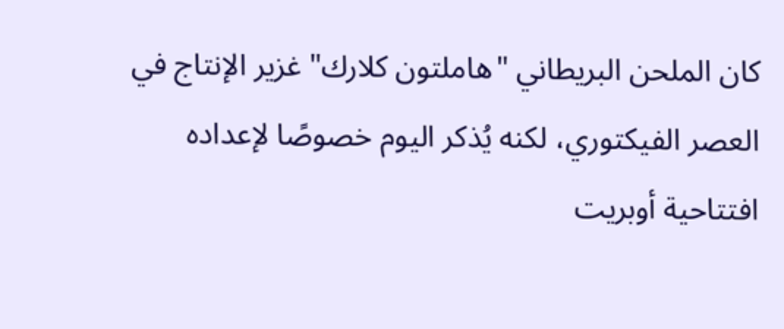كان الملحن البريطاني "هاملتون كلارك" غزير الإنتاج في العصر الفيكتوري، لكنه يُذكر اليوم خصوصًا لإعداده افتتاحية أوبريت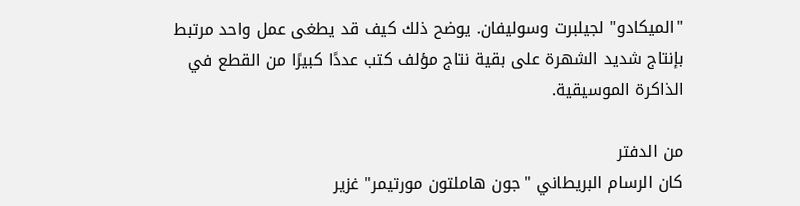"الميكادو" لجيلبرت وسوليفان. يوضح ذلك كيف قد يطغى عمل واحد مرتبط بإنتاج شديد الشهرة على بقية نتاج مؤلف كتب عددًا كبيرًا من القطع في الذاكرة الموسيقية.

من الدفتر
كان الرسام البريطاني "جون هاملتون مورتيمر" غزير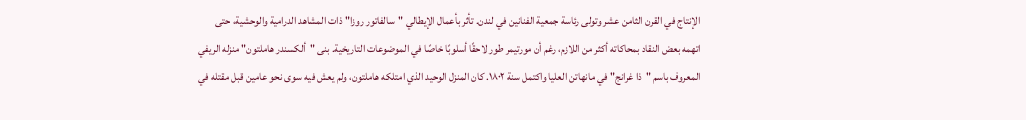الإنتاج في القرن الثامن عشر وتولى رئاسة جمعية الفنانين في لندن. تأثر بأعمال الإيطالي "سالفاتور روزا" ذات المشاهد الدرامية والوحشية، حتى اتهمه بعض النقاد بمحاكاته أكثر من اللازم، رغم أن مورتيمر طور لاحقًا أسلوبًا خاصًا في الموضوعات التاريخية. بنى "ألكسندر هاملتون" منزله الريفي المعروف باسم "ذا غرانج" في مانهاتن العليا واكتمل سنة ١٨٠٢. كان المنزل الوحيد الذي امتلكه هاملتون، ولم يعش فيه سوى نحو عامين قبل مقتله في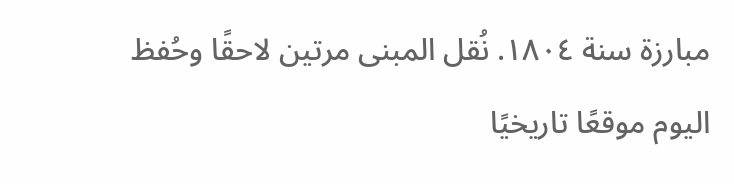مبارزة سنة ١٨٠٤. نُقل المبنى مرتين لاحقًا وحُفظ اليوم موقعًا تاريخيًا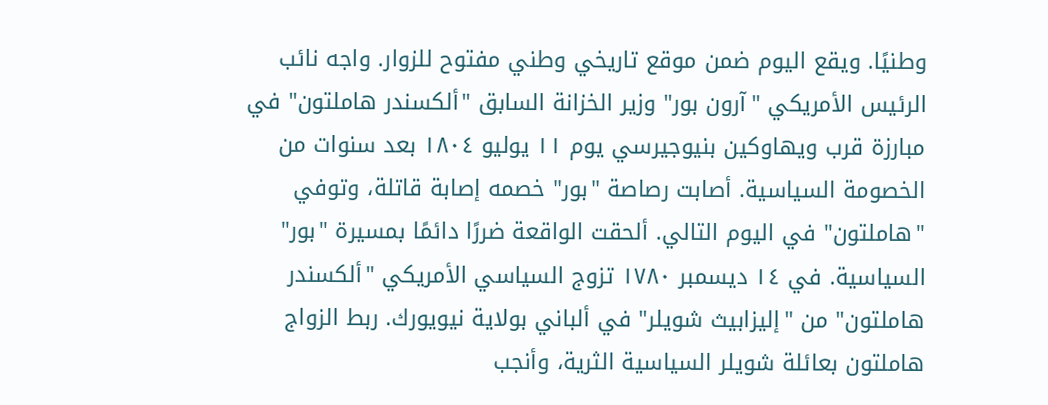وطنيًا. ويقع اليوم ضمن موقع تاريخي وطني مفتوح للزوار. واجه نائب الرئيس الأمريكي "آرون بور" وزير الخزانة السابق "ألكسندر هاملتون" في مبارزة قرب ويهاوكين بنيوجيرسي يوم ١١ يوليو ١٨٠٤ بعد سنوات من الخصومة السياسية. أصابت رصاصة "بور" خصمه إصابة قاتلة، وتوفي "هاملتون" في اليوم التالي. ألحقت الواقعة ضررًا دائمًا بمسيرة "بور" السياسية. في ١٤ ديسمبر ١٧٨٠ تزوج السياسي الأمريكي "ألكسندر هاملتون" من "إليزابيث شويلر" في ألباني بولاية نيويورك. ربط الزواج هاملتون بعائلة شويلر السياسية الثرية، وأنجب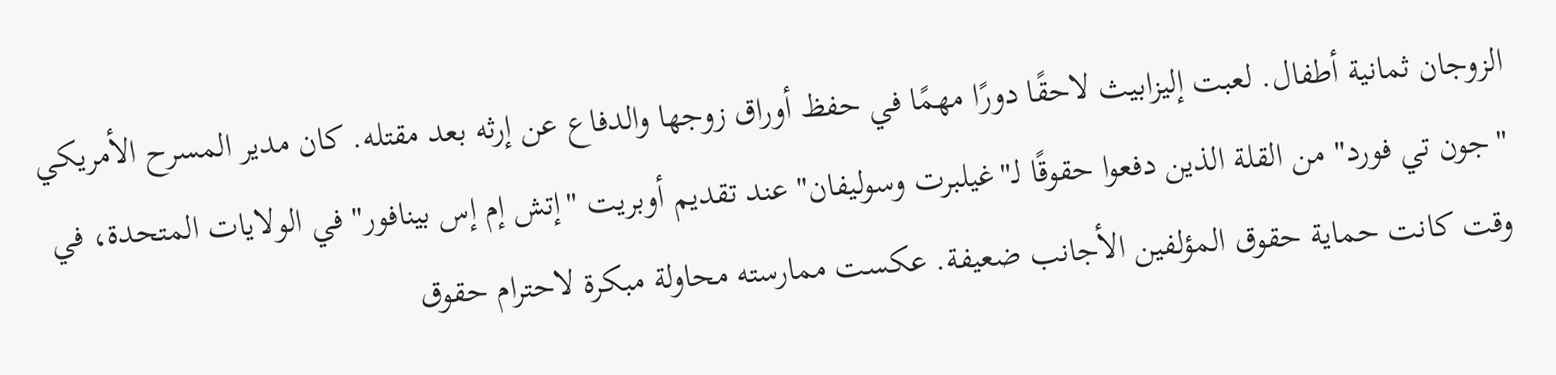الزوجان ثمانية أطفال. لعبت إليزابيث لاحقًا دورًا مهمًا في حفظ أوراق زوجها والدفاع عن إرثه بعد مقتله. كان مدير المسرح الأمريكي "جون تي فورد" من القلة الذين دفعوا حقوقًا لـ"غيلبرت وسوليفان" عند تقديم أوبريت "إتش إم إس بينافور" في الولايات المتحدة، في وقت كانت حماية حقوق المؤلفين الأجانب ضعيفة. عكست ممارسته محاولة مبكرة لاحترام حقوق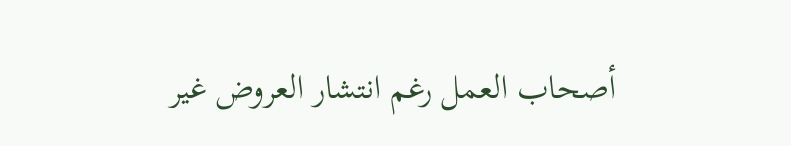أصحاب العمل رغم انتشار العروض غير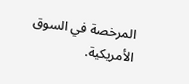المرخصة في السوق الأمريكية.